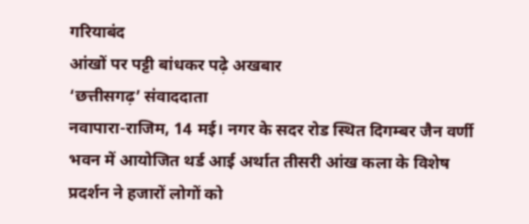गरियाबंद
आंखों पर पट्टी बांधकर पढ़े अखबार
‘छत्तीसगढ़’ संवाददाता
नवापारा-राजिम, 14 मई। नगर के सदर रोड स्थित दिगम्बर जैन वर्णी भवन में आयोजित थर्ड आई अर्थात तीसरी आंख कला के विशेष प्रदर्शन ने हजारों लोगों को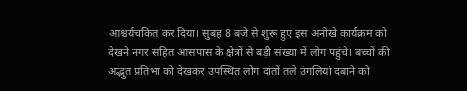आश्चर्यचकित कर दिया। सुबह 8 बजे से शुरू हुए इस अनोखे कार्यक्रम को देखने नगर सहित आसपास के क्षेत्रों से बड़ी संख्या में लोग पहुंचे। बच्चों की अद्भुत प्रतिभा को देखकर उपस्थित लोग दांतों तले उंगलियां दबाने को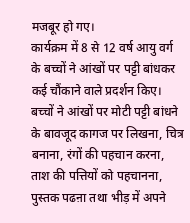मजबूर हो गए।
कार्यक्रम में 8 से 12 वर्ष आयु वर्ग के बच्चों ने आंखों पर पट्टी बांधकर कई चौंकाने वाले प्रदर्शन किए। बच्चों ने आंखों पर मोटी पट्टी बांधने के बावजूद कागज पर लिखना, चित्र बनाना, रंगों की पहचान करना, ताश की पत्तियों को पहचानना, पुस्तक पढऩा तथा भीड़ में अपने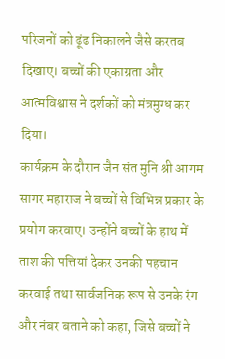परिजनों को ढूंढ निकालने जैसे करतब दिखाए। बच्चों की एकाग्रता और आत्मविश्वास ने दर्शकों को मंत्रमुग्ध कर दिया।
कार्यक्रम के दौरान जैन संत मुनि श्री आगम सागर महाराज ने बच्चों से विभिन्न प्रकार के प्रयोग करवाए। उन्होंने बच्चों के हाथ में ताश की पत्तियां देकर उनकी पहचान करवाई तथा सार्वजनिक रूप से उनके रंग और नंबर बताने को कहा, जिसे बच्चों ने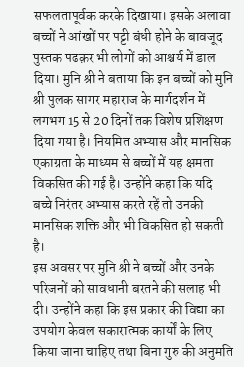सफलतापूर्वक करके दिखाया। इसके अलावा बच्चों ने आंखों पर पट्टी बंधी होने के बावजूद पुस्तक पढक़र भी लोगों को आश्चर्य में डाल दिया। मुनि श्री ने बताया कि इन बच्चों को मुनि श्री पुलक सागर महाराज के मार्गदर्शन में लगभग 15 से 20 दिनों तक विशेष प्रशिक्षण दिया गया है। नियमित अभ्यास और मानसिक एकाग्रता के माध्यम से बच्चों में यह क्षमता विकसित की गई है। उन्होंने कहा कि यदि बच्चे निरंतर अभ्यास करते रहें तो उनकी मानसिक शक्ति और भी विकसित हो सकती है।
इस अवसर पर मुनि श्री ने बच्चों और उनके परिजनों को सावधानी बरतने की सलाह भी दी। उन्होंने कहा कि इस प्रकार की विद्या का उपयोग केवल सकारात्मक कार्यों के लिए किया जाना चाहिए तथा बिना गुरु की अनुमति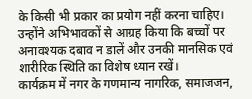के किसी भी प्रकार का प्रयोग नहीं करना चाहिए। उन्होंने अभिभावकों से आग्रह किया कि बच्चों पर अनावश्यक दबाव न डालें और उनकी मानसिक एवं शारीरिक स्थिति का विशेष ध्यान रखें।
कार्यक्रम में नगर के गणमान्य नागरिक, समाजजन,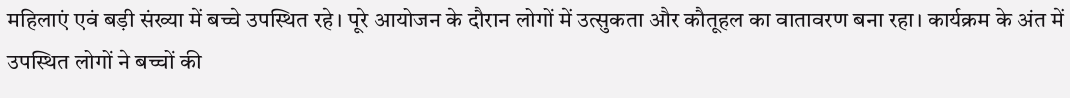महिलाएं एवं बड़ी संख्या में बच्चे उपस्थित रहे। पूरे आयोजन के दौरान लोगों में उत्सुकता और कौतूहल का वातावरण बना रहा। कार्यक्रम के अंत में उपस्थित लोगों ने बच्चों की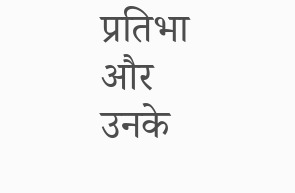प्रतिभा और उनके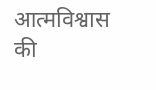आत्मविश्वास की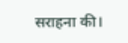सराहना की।